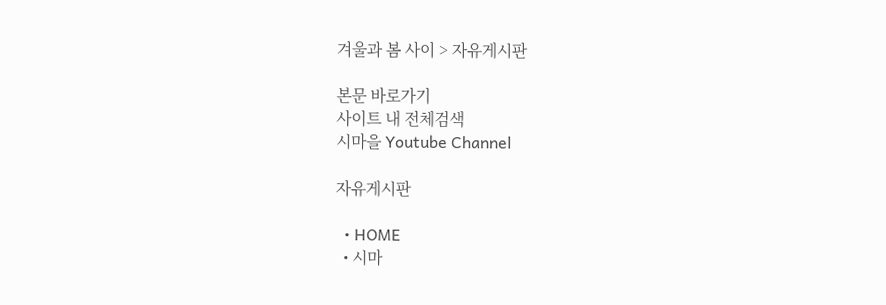겨울과 봄 사이 > 자유게시판

본문 바로가기
사이트 내 전체검색
시마을 Youtube Channel

자유게시판

  • HOME
  • 시마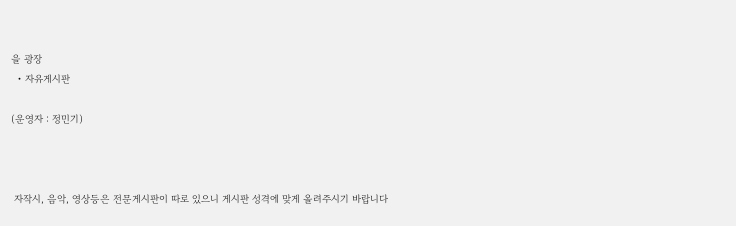을 광장
  • 자유게시판

(운영자 : 정민기)



 자작시, 음악, 영상등은 전문게시판이 따로 있으니 게시판 성격에 맞게 올려주시기 바랍니다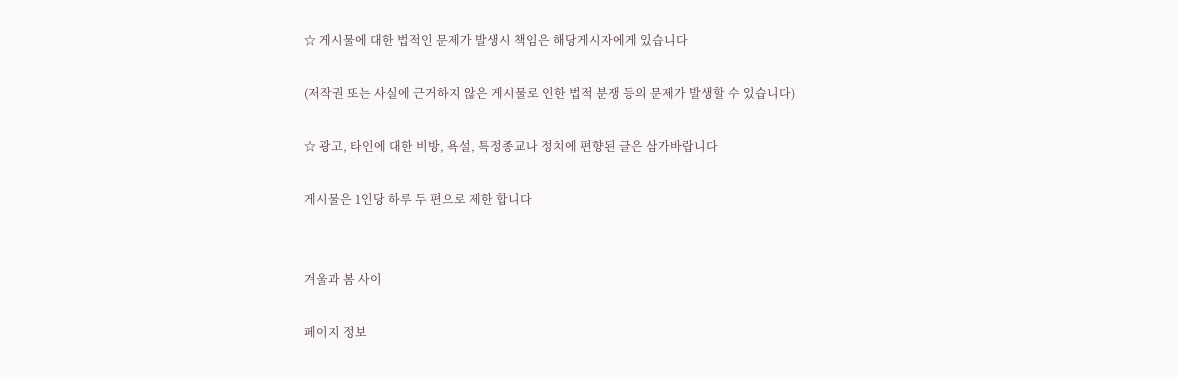☆ 게시물에 대한 법적인 문제가 발생시 책임은 해당게시자에게 있습니다

(저작권 또는 사실에 근거하지 않은 게시물로 인한 법적 분쟁 등의 문제가 발생할 수 있습니다)

☆ 광고, 타인에 대한 비방, 욕설, 특정종교나 정치에 편향된 글은 삼가바랍니다

게시물은 1인당 하루 두 편으로 제한 합니다


겨울과 봄 사이

페이지 정보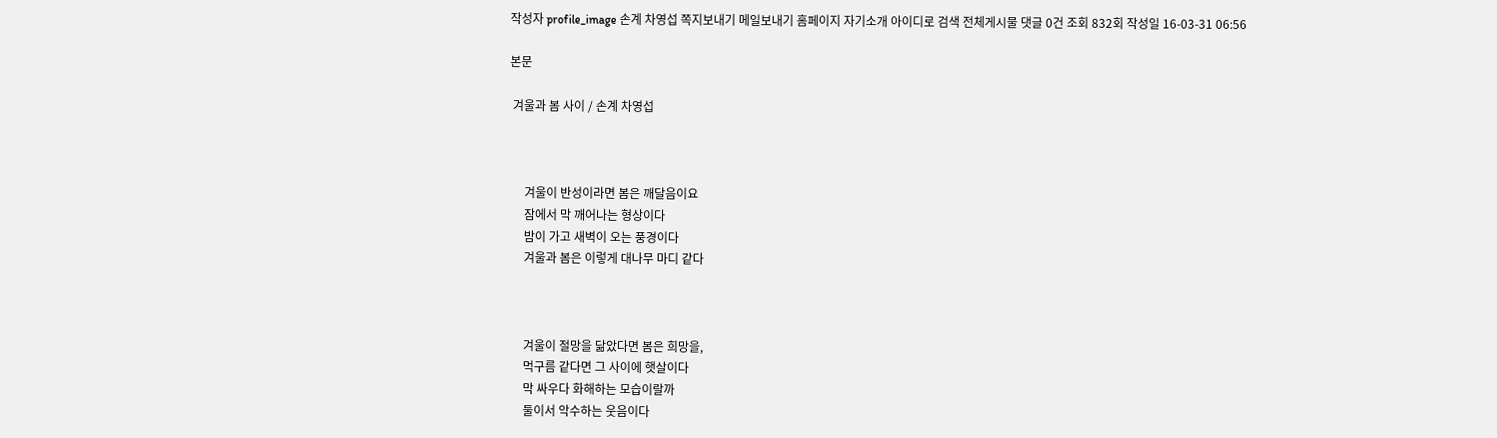작성자 profile_image 손계 차영섭 쪽지보내기 메일보내기 홈페이지 자기소개 아이디로 검색 전체게시물 댓글 0건 조회 832회 작성일 16-03-31 06:56

본문

 겨울과 봄 사이 / 손계 차영섭



     겨울이 반성이라면 봄은 깨달음이요
     잠에서 막 깨어나는 형상이다
     밤이 가고 새벽이 오는 풍경이다
     겨울과 봄은 이렇게 대나무 마디 같다



     겨울이 절망을 닮았다면 봄은 희망을,
     먹구름 같다면 그 사이에 햇살이다
     막 싸우다 화해하는 모습이랄까
     둘이서 악수하는 웃음이다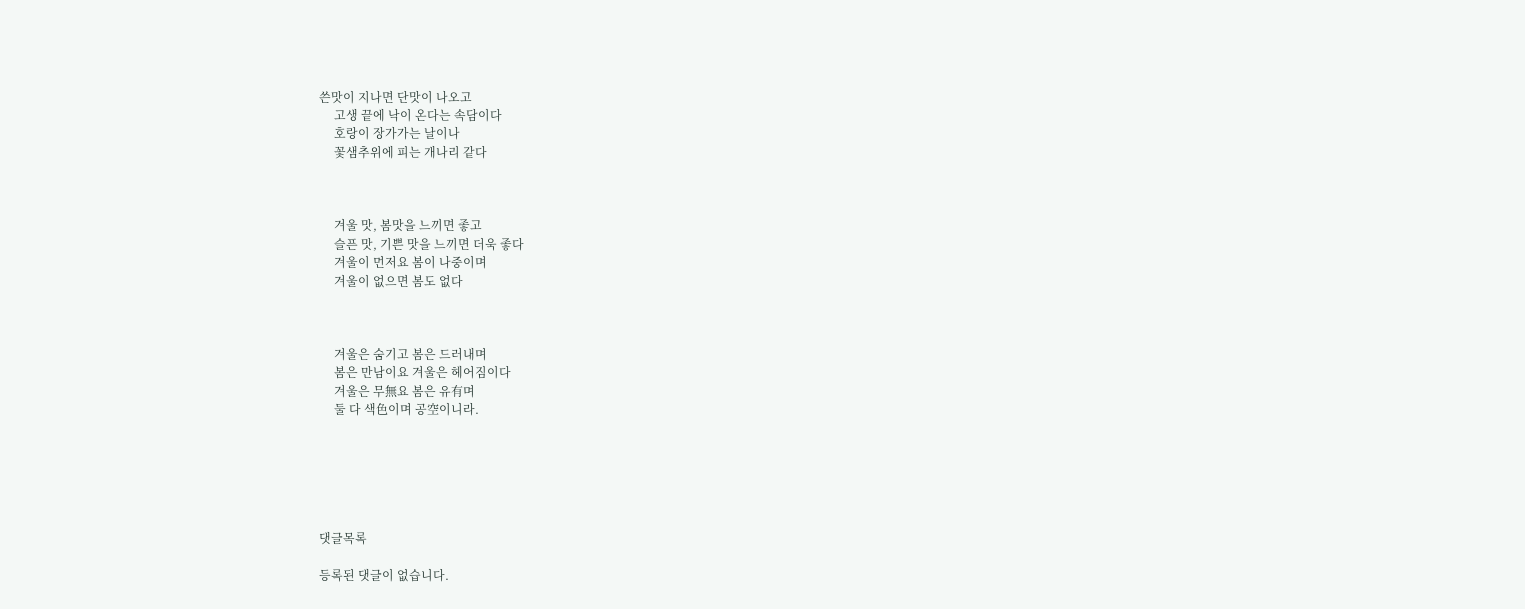쓴맛이 지나면 단맛이 나오고
     고생 끝에 낙이 온다는 속담이다
     호랑이 장가가는 날이나
     꽃샘추위에 피는 개나리 같다



     겨울 맛, 봄맛을 느끼면 좋고
     슬픈 맛, 기쁜 맛을 느끼면 더욱 좋다
     겨울이 먼저요 봄이 나중이며
     겨울이 없으면 봄도 없다



     겨울은 숨기고 봄은 드러내며
     봄은 만남이요 겨울은 헤어짐이다
     겨울은 무無요 봄은 유有며
     둘 다 색色이며 공空이니라.






댓글목록

등록된 댓글이 없습니다.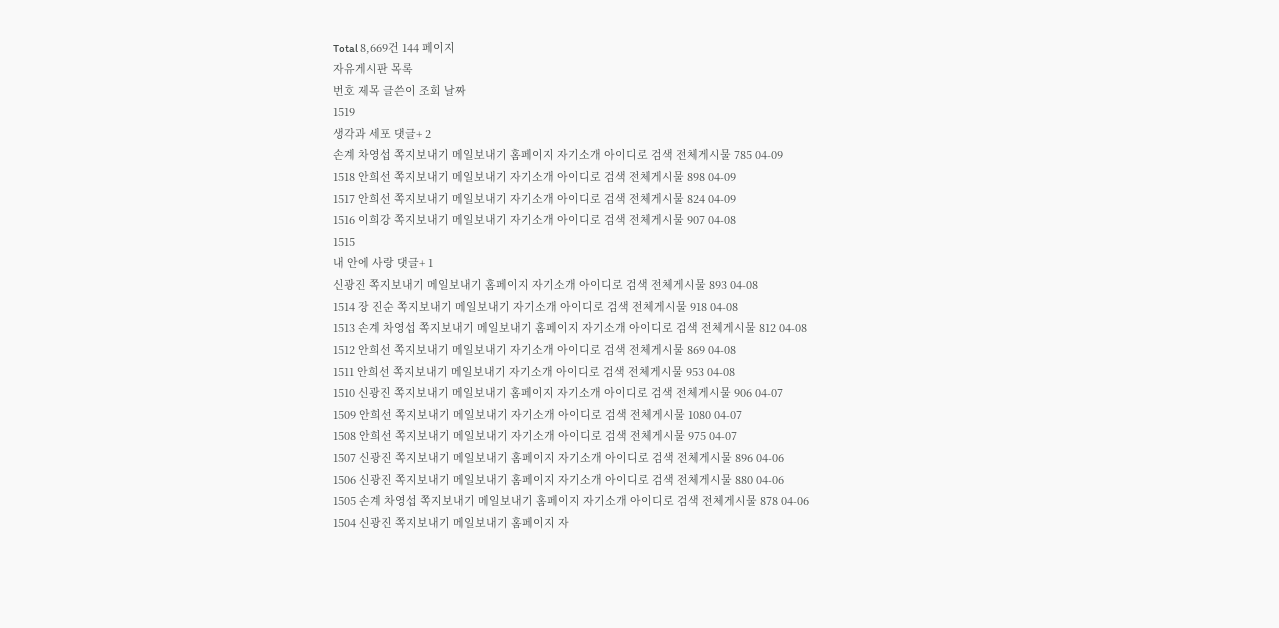Total 8,669건 144 페이지
자유게시판 목록
번호 제목 글쓴이 조회 날짜
1519
생각과 세포 댓글+ 2
손계 차영섭 쪽지보내기 메일보내기 홈페이지 자기소개 아이디로 검색 전체게시물 785 04-09
1518 안희선 쪽지보내기 메일보내기 자기소개 아이디로 검색 전체게시물 898 04-09
1517 안희선 쪽지보내기 메일보내기 자기소개 아이디로 검색 전체게시물 824 04-09
1516 이희강 쪽지보내기 메일보내기 자기소개 아이디로 검색 전체게시물 907 04-08
1515
내 안에 사랑 댓글+ 1
신광진 쪽지보내기 메일보내기 홈페이지 자기소개 아이디로 검색 전체게시물 893 04-08
1514 장 진순 쪽지보내기 메일보내기 자기소개 아이디로 검색 전체게시물 918 04-08
1513 손계 차영섭 쪽지보내기 메일보내기 홈페이지 자기소개 아이디로 검색 전체게시물 812 04-08
1512 안희선 쪽지보내기 메일보내기 자기소개 아이디로 검색 전체게시물 869 04-08
1511 안희선 쪽지보내기 메일보내기 자기소개 아이디로 검색 전체게시물 953 04-08
1510 신광진 쪽지보내기 메일보내기 홈페이지 자기소개 아이디로 검색 전체게시물 906 04-07
1509 안희선 쪽지보내기 메일보내기 자기소개 아이디로 검색 전체게시물 1080 04-07
1508 안희선 쪽지보내기 메일보내기 자기소개 아이디로 검색 전체게시물 975 04-07
1507 신광진 쪽지보내기 메일보내기 홈페이지 자기소개 아이디로 검색 전체게시물 896 04-06
1506 신광진 쪽지보내기 메일보내기 홈페이지 자기소개 아이디로 검색 전체게시물 880 04-06
1505 손계 차영섭 쪽지보내기 메일보내기 홈페이지 자기소개 아이디로 검색 전체게시물 878 04-06
1504 신광진 쪽지보내기 메일보내기 홈페이지 자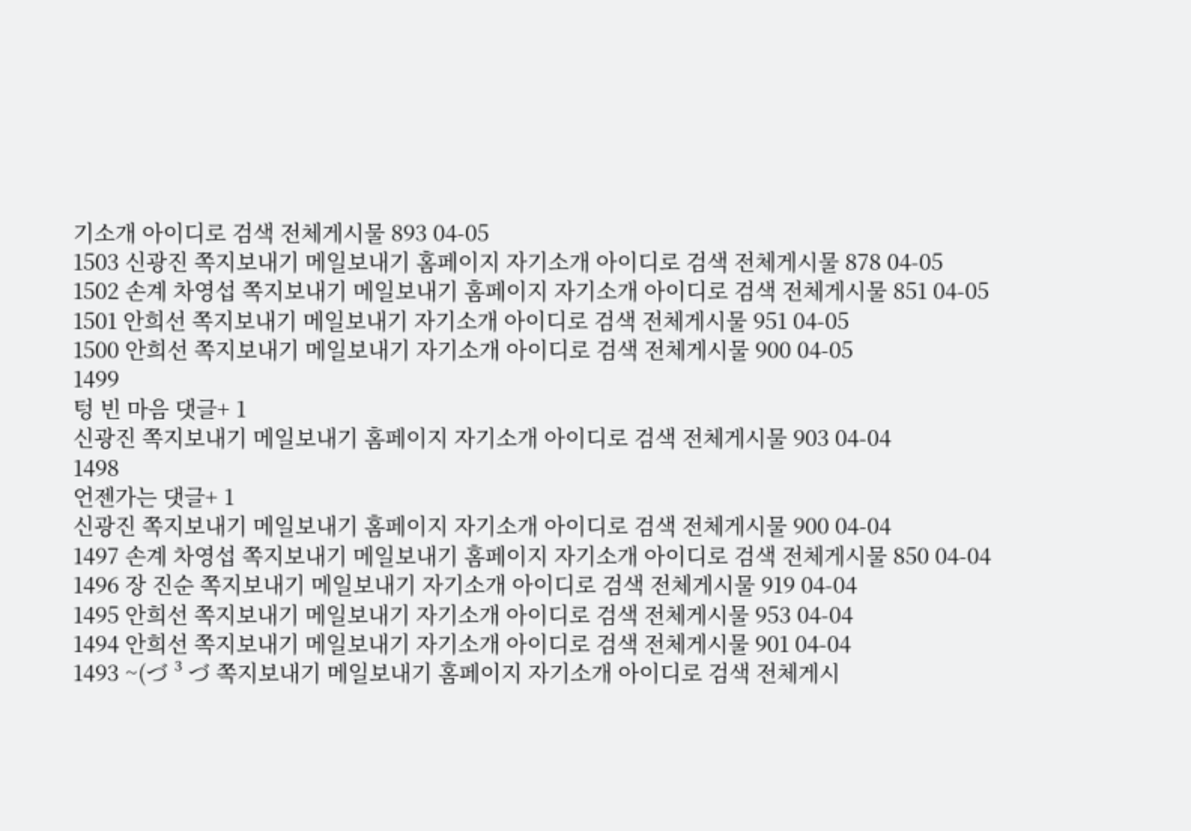기소개 아이디로 검색 전체게시물 893 04-05
1503 신광진 쪽지보내기 메일보내기 홈페이지 자기소개 아이디로 검색 전체게시물 878 04-05
1502 손계 차영섭 쪽지보내기 메일보내기 홈페이지 자기소개 아이디로 검색 전체게시물 851 04-05
1501 안희선 쪽지보내기 메일보내기 자기소개 아이디로 검색 전체게시물 951 04-05
1500 안희선 쪽지보내기 메일보내기 자기소개 아이디로 검색 전체게시물 900 04-05
1499
텅 빈 마음 댓글+ 1
신광진 쪽지보내기 메일보내기 홈페이지 자기소개 아이디로 검색 전체게시물 903 04-04
1498
언젠가는 댓글+ 1
신광진 쪽지보내기 메일보내기 홈페이지 자기소개 아이디로 검색 전체게시물 900 04-04
1497 손계 차영섭 쪽지보내기 메일보내기 홈페이지 자기소개 아이디로 검색 전체게시물 850 04-04
1496 장 진순 쪽지보내기 메일보내기 자기소개 아이디로 검색 전체게시물 919 04-04
1495 안희선 쪽지보내기 메일보내기 자기소개 아이디로 검색 전체게시물 953 04-04
1494 안희선 쪽지보내기 메일보내기 자기소개 아이디로 검색 전체게시물 901 04-04
1493 ~(づ ³ づ 쪽지보내기 메일보내기 홈페이지 자기소개 아이디로 검색 전체게시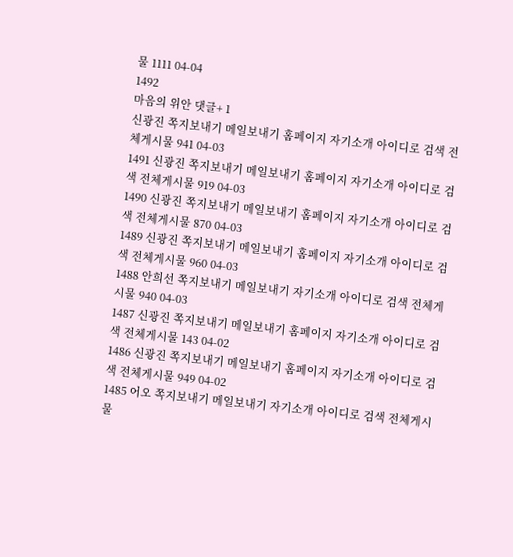물 1111 04-04
1492
마음의 위안 댓글+ 1
신광진 쪽지보내기 메일보내기 홈페이지 자기소개 아이디로 검색 전체게시물 941 04-03
1491 신광진 쪽지보내기 메일보내기 홈페이지 자기소개 아이디로 검색 전체게시물 919 04-03
1490 신광진 쪽지보내기 메일보내기 홈페이지 자기소개 아이디로 검색 전체게시물 870 04-03
1489 신광진 쪽지보내기 메일보내기 홈페이지 자기소개 아이디로 검색 전체게시물 960 04-03
1488 안희선 쪽지보내기 메일보내기 자기소개 아이디로 검색 전체게시물 940 04-03
1487 신광진 쪽지보내기 메일보내기 홈페이지 자기소개 아이디로 검색 전체게시물 143 04-02
1486 신광진 쪽지보내기 메일보내기 홈페이지 자기소개 아이디로 검색 전체게시물 949 04-02
1485 어오 쪽지보내기 메일보내기 자기소개 아이디로 검색 전체게시물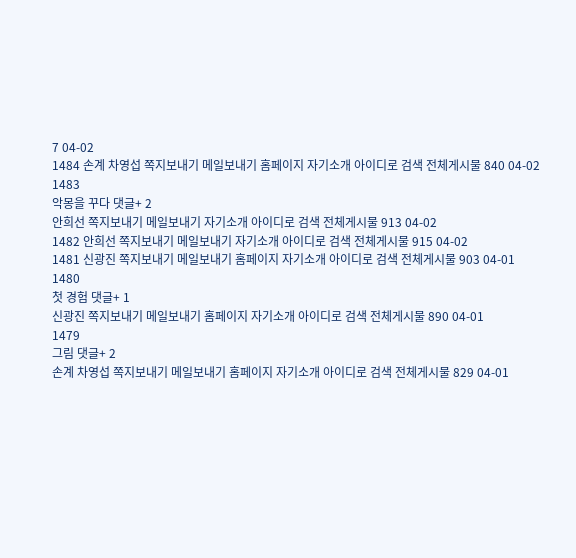7 04-02
1484 손계 차영섭 쪽지보내기 메일보내기 홈페이지 자기소개 아이디로 검색 전체게시물 840 04-02
1483
악몽을 꾸다 댓글+ 2
안희선 쪽지보내기 메일보내기 자기소개 아이디로 검색 전체게시물 913 04-02
1482 안희선 쪽지보내기 메일보내기 자기소개 아이디로 검색 전체게시물 915 04-02
1481 신광진 쪽지보내기 메일보내기 홈페이지 자기소개 아이디로 검색 전체게시물 903 04-01
1480
첫 경험 댓글+ 1
신광진 쪽지보내기 메일보내기 홈페이지 자기소개 아이디로 검색 전체게시물 890 04-01
1479
그림 댓글+ 2
손계 차영섭 쪽지보내기 메일보내기 홈페이지 자기소개 아이디로 검색 전체게시물 829 04-01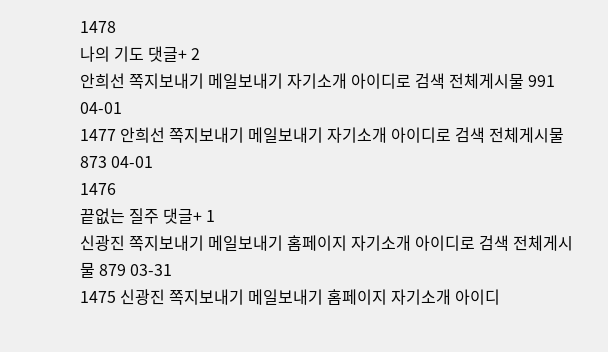1478
나의 기도 댓글+ 2
안희선 쪽지보내기 메일보내기 자기소개 아이디로 검색 전체게시물 991 04-01
1477 안희선 쪽지보내기 메일보내기 자기소개 아이디로 검색 전체게시물 873 04-01
1476
끝없는 질주 댓글+ 1
신광진 쪽지보내기 메일보내기 홈페이지 자기소개 아이디로 검색 전체게시물 879 03-31
1475 신광진 쪽지보내기 메일보내기 홈페이지 자기소개 아이디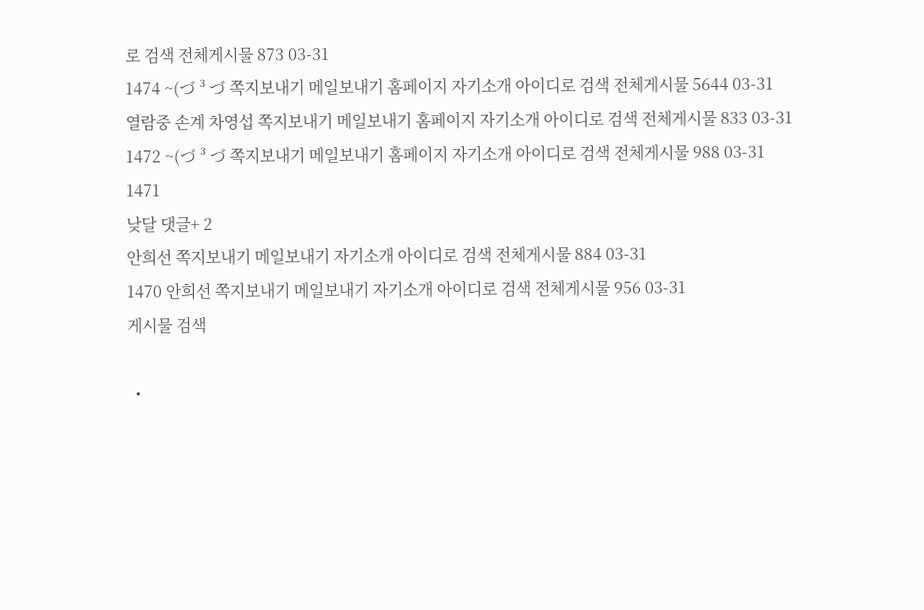로 검색 전체게시물 873 03-31
1474 ~(づ ³ づ 쪽지보내기 메일보내기 홈페이지 자기소개 아이디로 검색 전체게시물 5644 03-31
열람중 손계 차영섭 쪽지보내기 메일보내기 홈페이지 자기소개 아이디로 검색 전체게시물 833 03-31
1472 ~(づ ³ づ 쪽지보내기 메일보내기 홈페이지 자기소개 아이디로 검색 전체게시물 988 03-31
1471
낮달 댓글+ 2
안희선 쪽지보내기 메일보내기 자기소개 아이디로 검색 전체게시물 884 03-31
1470 안희선 쪽지보내기 메일보내기 자기소개 아이디로 검색 전체게시물 956 03-31
게시물 검색

  •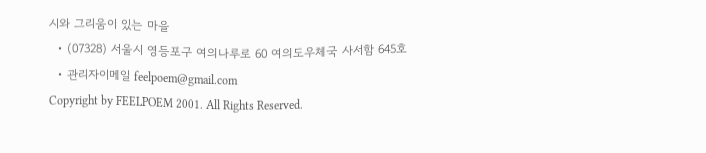시와 그리움이 있는 마을
  • (07328) 서울시 영등포구 여의나루로 60 여의도우체국 사서함 645호
  • 관리자이메일 feelpoem@gmail.com
Copyright by FEELPOEM 2001. All Rights Reserved.